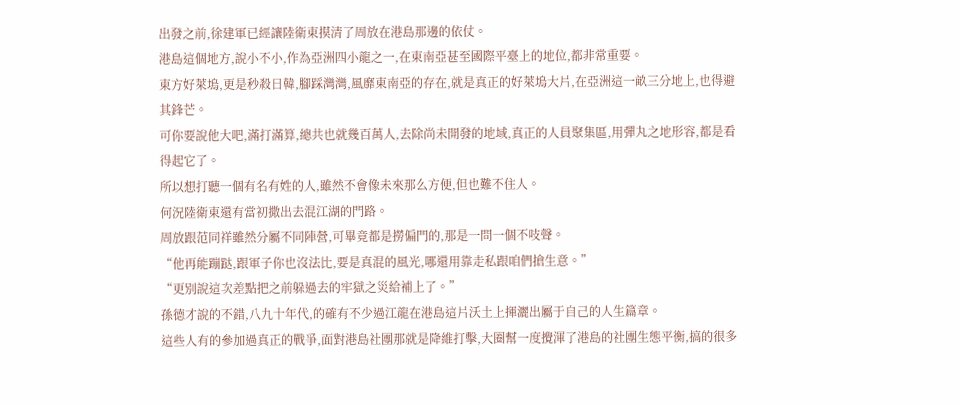出發之前,徐建軍已經讓陸衛東摸清了周放在港島那邊的依仗。
港島這個地方,說小不小,作為亞洲四小龍之一,在東南亞甚至國際平臺上的地位,都非常重要。
東方好萊塢,更是秒殺日韓,腳踩灣灣,風靡東南亞的存在,就是真正的好萊塢大片,在亞洲這一畝三分地上,也得避其鋒芒。
可你要說他大吧,滿打滿算,總共也就幾百萬人,去除尚未開發的地域,真正的人員聚集區,用彈丸之地形容,都是看得起它了。
所以想打聽一個有名有姓的人,雖然不會像未來那么方便,但也難不住人。
何況陸衛東還有當初撒出去混江湖的門路。
周放跟范同祥雖然分屬不同陣營,可畢竟都是撈偏門的,那是一問一個不吱聲。
“他再能蹦跶,跟軍子你也沒法比,要是真混的風光,哪還用靠走私跟咱們搶生意。”
“更別說這次差點把之前躲過去的牢獄之災給補上了。”
孫德才說的不錯,八九十年代,的確有不少過江龍在港島這片沃土上揮灑出屬于自己的人生篇章。
這些人有的參加過真正的戰爭,面對港島社團那就是降維打擊,大圈幫一度攪渾了港島的社團生態平衡,搞的很多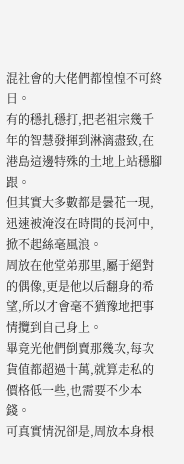混社會的大佬們都惶惶不可終日。
有的穩扎穩打,把老祖宗幾千年的智慧發揮到淋漓盡致,在港島這邊特殊的土地上站穩腳跟。
但其實大多數都是曇花一現,迅速被淹沒在時間的長河中,掀不起絲毫風浪。
周放在他堂弟那里,屬于絕對的偶像,更是他以后翻身的希望,所以才會毫不猶豫地把事情攬到自己身上。
畢竟光他們倒賣那幾次,每次貨值都超過十萬,就算走私的價格低一些,也需要不少本錢。
可真實情況卻是,周放本身根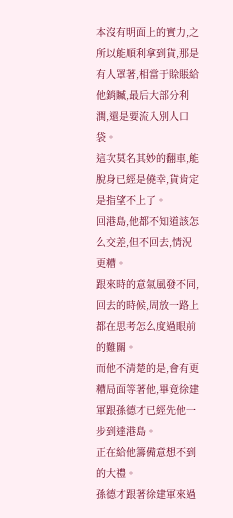本沒有明面上的實力,之所以能順利拿到貨,那是有人罩著,相當于賒賬給他銷贓,最后大部分利潤,還是要流入別人口袋。
這次莫名其妙的翻車,能脫身已經是僥幸,貨肯定是指望不上了。
回港島,他都不知道該怎么交差,但不回去,情況更糟。
跟來時的意氣風發不同,回去的時候,周放一路上都在思考怎么度過眼前的難關。
而他不清楚的是,會有更糟局面等著他,畢竟徐建軍跟孫德才已經先他一步到達港島。
正在給他籌備意想不到的大禮。
孫德才跟著徐建軍來過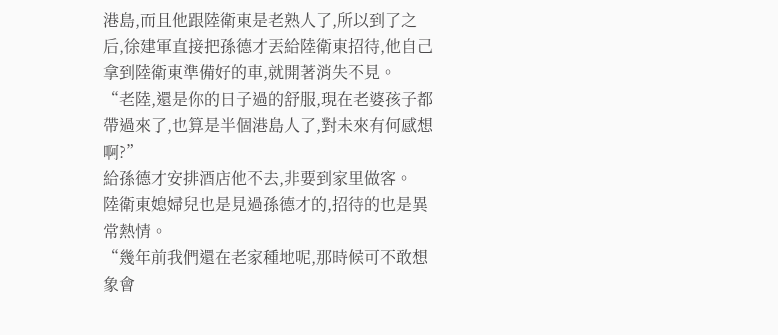港島,而且他跟陸衛東是老熟人了,所以到了之后,徐建軍直接把孫德才丟給陸衛東招待,他自己拿到陸衛東準備好的車,就開著消失不見。
“老陸,還是你的日子過的舒服,現在老婆孩子都帶過來了,也算是半個港島人了,對未來有何感想啊?”
給孫德才安排酒店他不去,非要到家里做客。
陸衛東媳婦兒也是見過孫德才的,招待的也是異常熱情。
“幾年前我們還在老家種地呢,那時候可不敢想象會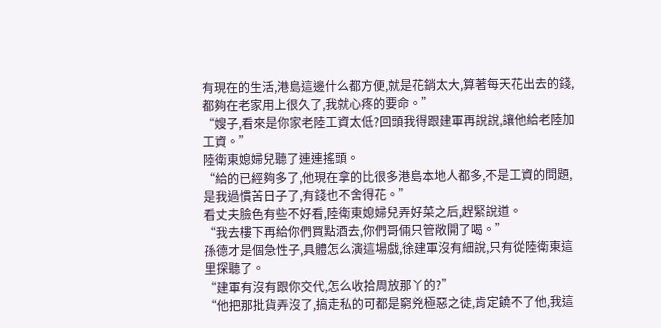有現在的生活,港島這邊什么都方便,就是花銷太大,算著每天花出去的錢,都夠在老家用上很久了,我就心疼的要命。”
“嫂子,看來是你家老陸工資太低?回頭我得跟建軍再說說,讓他給老陸加工資。”
陸衛東媳婦兒聽了連連搖頭。
“給的已經夠多了,他現在拿的比很多港島本地人都多,不是工資的問題,是我過慣苦日子了,有錢也不舍得花。”
看丈夫臉色有些不好看,陸衛東媳婦兒弄好菜之后,趕緊說道。
“我去樓下再給你們買點酒去,你們哥倆只管敞開了喝。”
孫德才是個急性子,具體怎么演這場戲,徐建軍沒有細說,只有從陸衛東這里探聽了。
“建軍有沒有跟你交代,怎么收拾周放那丫的?”
“他把那批貨弄沒了,搞走私的可都是窮兇極惡之徒,肯定饒不了他,我這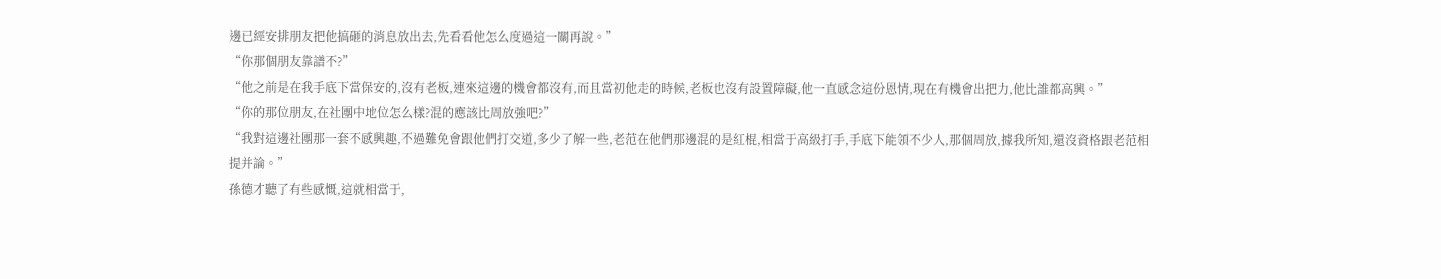邊已經安排朋友把他搞砸的消息放出去,先看看他怎么度過這一關再說。”
“你那個朋友靠譜不?”
“他之前是在我手底下當保安的,沒有老板,連來這邊的機會都沒有,而且當初他走的時候,老板也沒有設置障礙,他一直感念這份恩情,現在有機會出把力,他比誰都高興。”
“你的那位朋友,在社團中地位怎么樣?混的應該比周放強吧?”
“我對這邊社團那一套不感興趣,不過難免會跟他們打交道,多少了解一些,老范在他們那邊混的是紅棍,相當于高級打手,手底下能領不少人,那個周放,據我所知,還沒資格跟老范相提并論。”
孫德才聽了有些感慨,這就相當于,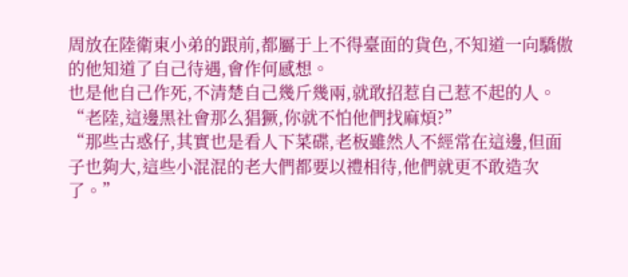周放在陸衛東小弟的跟前,都屬于上不得臺面的貨色,不知道一向驕傲的他知道了自己待遇,會作何感想。
也是他自己作死,不清楚自己幾斤幾兩,就敢招惹自己惹不起的人。
“老陸,這邊黑社會那么猖獗,你就不怕他們找麻煩?”
“那些古惑仔,其實也是看人下菜碟,老板雖然人不經常在這邊,但面子也夠大,這些小混混的老大們都要以禮相待,他們就更不敢造次了。”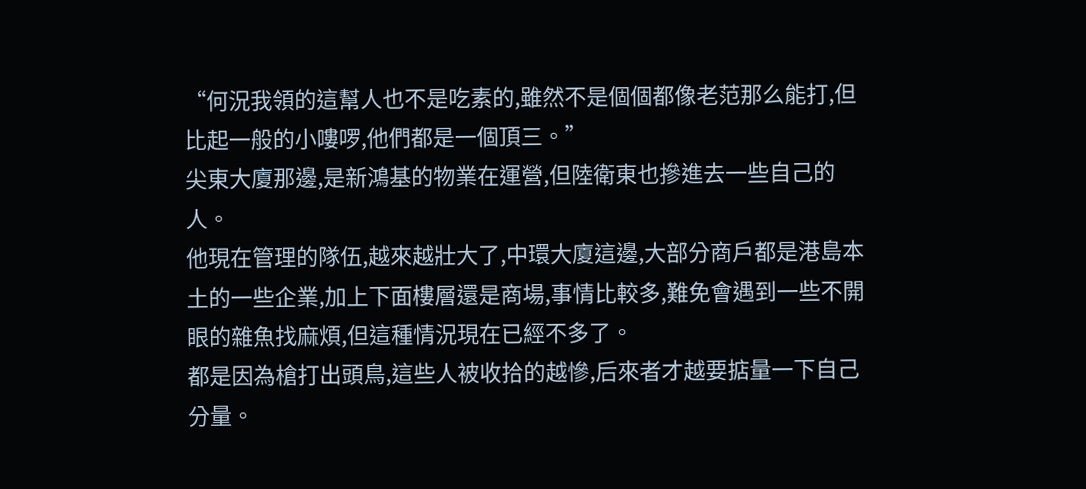“何況我領的這幫人也不是吃素的,雖然不是個個都像老范那么能打,但比起一般的小嘍啰,他們都是一個頂三。”
尖東大廈那邊,是新鴻基的物業在運營,但陸衛東也摻進去一些自己的人。
他現在管理的隊伍,越來越壯大了,中環大廈這邊,大部分商戶都是港島本土的一些企業,加上下面樓層還是商場,事情比較多,難免會遇到一些不開眼的雜魚找麻煩,但這種情況現在已經不多了。
都是因為槍打出頭鳥,這些人被收拾的越慘,后來者才越要掂量一下自己分量。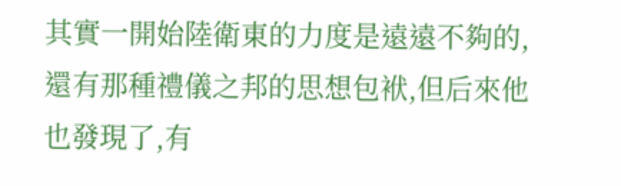其實一開始陸衛東的力度是遠遠不夠的,還有那種禮儀之邦的思想包袱,但后來他也發現了,有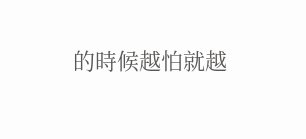的時候越怕就越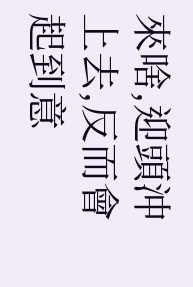來啥,迎頭沖上去,反而會起到意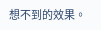想不到的效果。